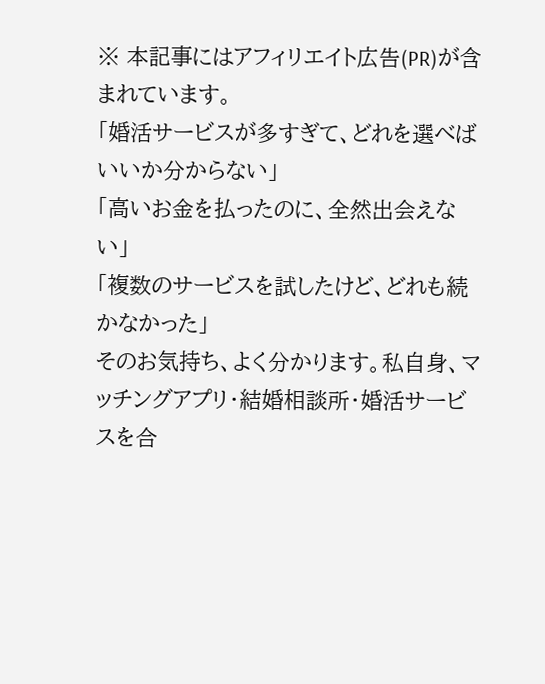※ 本記事にはアフィリエイト広告(PR)が含まれています。
「婚活サービスが多すぎて、どれを選べばいいか分からない」
「高いお金を払ったのに、全然出会えない」
「複数のサービスを試したけど、どれも続かなかった」
そのお気持ち、よく分かります。私自身、マッチングアプリ・結婚相談所・婚活サービスを合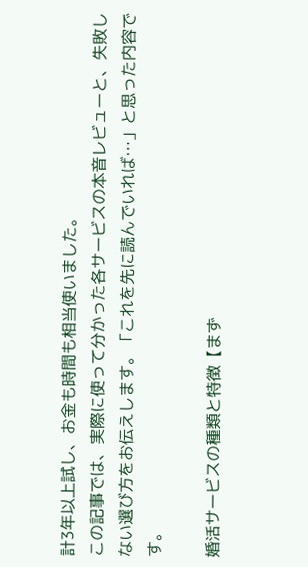計3年以上試し、お金も時間も相当使いました。
この記事では、実際に使って分かった各サービスの本音レビューと、失敗しない選び方をお伝えします。「これを先に読んでいれば…」と思った内容です。

婚活サービスの種類と特徴【まず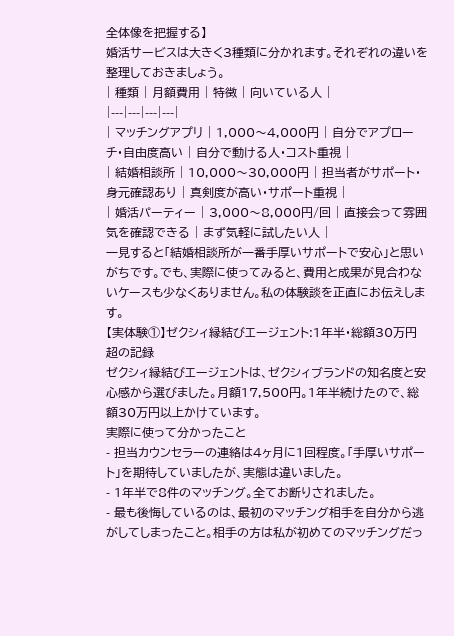全体像を把握する】
婚活サービスは大きく3種類に分かれます。それぞれの違いを整理しておきましょう。
| 種類 | 月額費用 | 特徴 | 向いている人 |
|---|---|---|---|
| マッチングアプリ | 1,000〜4,000円 | 自分でアプローチ・自由度高い | 自分で動ける人・コスト重視 |
| 結婚相談所 | 10,000〜30,000円 | 担当者がサポート・身元確認あり | 真剣度が高い・サポート重視 |
| 婚活パーティー | 3,000〜8,000円/回 | 直接会って雰囲気を確認できる | まず気軽に試したい人 |
一見すると「結婚相談所が一番手厚いサポートで安心」と思いがちです。でも、実際に使ってみると、費用と成果が見合わないケースも少なくありません。私の体験談を正直にお伝えします。
【実体験①】ゼクシィ縁結びエージェント:1年半・総額30万円超の記録
ゼクシィ縁結びエージェントは、ゼクシィブランドの知名度と安心感から選びました。月額17,500円。1年半続けたので、総額30万円以上かけています。
実際に使って分かったこと
- 担当カウンセラーの連絡は4ヶ月に1回程度。「手厚いサポート」を期待していましたが、実態は違いました。
- 1年半で8件のマッチング。全てお断りされました。
- 最も後悔しているのは、最初のマッチング相手を自分から逃がしてしまったこと。相手の方は私が初めてのマッチングだっ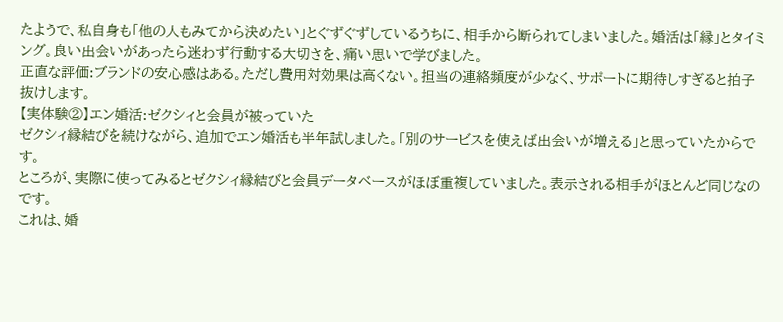たようで、私自身も「他の人もみてから決めたい」とぐずぐずしているうちに、相手から断られてしまいました。婚活は「縁」とタイミング。良い出会いがあったら迷わず行動する大切さを、痛い思いで学びました。
正直な評価:ブランドの安心感はある。ただし費用対効果は高くない。担当の連絡頻度が少なく、サポートに期待しすぎると拍子抜けします。
【実体験②】エン婚活:ゼクシィと会員が被っていた
ゼクシィ縁結びを続けながら、追加でエン婚活も半年試しました。「別のサービスを使えば出会いが増える」と思っていたからです。
ところが、実際に使ってみるとゼクシィ縁結びと会員データベースがほぼ重複していました。表示される相手がほとんど同じなのです。
これは、婚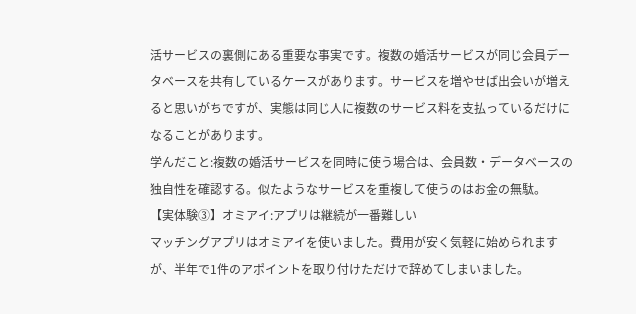活サービスの裏側にある重要な事実です。複数の婚活サービスが同じ会員データベースを共有しているケースがあります。サービスを増やせば出会いが増えると思いがちですが、実態は同じ人に複数のサービス料を支払っているだけになることがあります。
学んだこと:複数の婚活サービスを同時に使う場合は、会員数・データベースの独自性を確認する。似たようなサービスを重複して使うのはお金の無駄。
【実体験③】オミアイ:アプリは継続が一番難しい
マッチングアプリはオミアイを使いました。費用が安く気軽に始められますが、半年で1件のアポイントを取り付けただけで辞めてしまいました。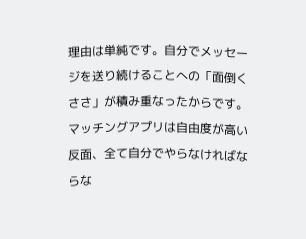理由は単純です。自分でメッセージを送り続けることへの「面倒くささ」が積み重なったからです。
マッチングアプリは自由度が高い反面、全て自分でやらなければならな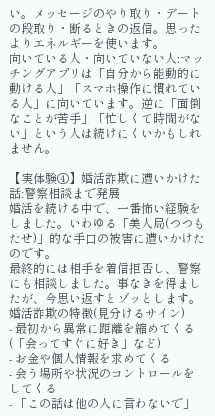い。メッセージのやり取り・デートの段取り・断るときの返信。思ったよりエネルギーを使います。
向いている人・向いていない人:マッチングアプリは「自分から能動的に動ける人」「スマホ操作に慣れている人」に向いています。逆に「面倒なことが苦手」「忙しくて時間がない」という人は続けにくいかもしれません。

【実体験④】婚活詐欺に遭いかけた話:警察相談まで発展
婚活を続ける中で、一番怖い経験をしました。いわゆる「美人局(つつもたせ)」的な手口の被害に遭いかけたのです。
最終的には相手を着信拒否し、警察にも相談しました。事なきを得ましたが、今思い返すとゾッとします。
婚活詐欺の特徴(見分けるサイン)
- 最初から異常に距離を縮めてくる(「会ってすぐに好き」など)
- お金や個人情報を求めてくる
- 会う場所や状況のコントロールをしてくる
- 「この話は他の人に言わないで」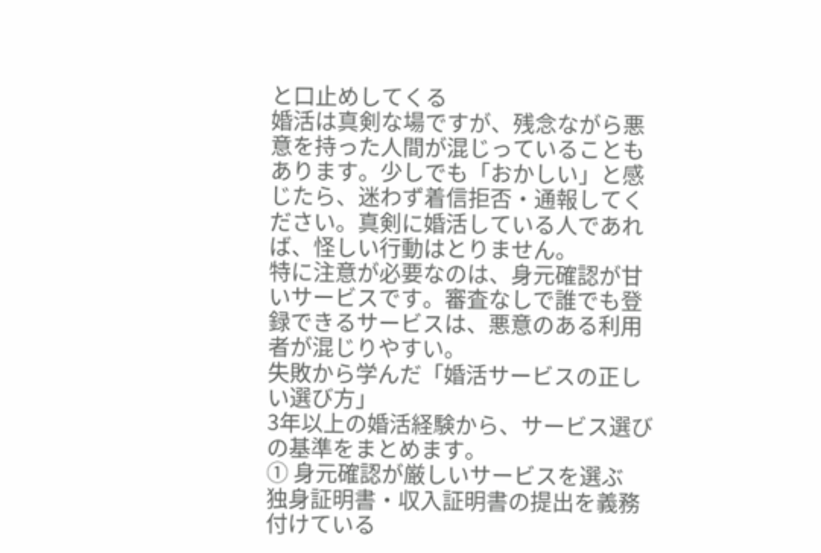と口止めしてくる
婚活は真剣な場ですが、残念ながら悪意を持った人間が混じっていることもあります。少しでも「おかしい」と感じたら、迷わず着信拒否・通報してください。真剣に婚活している人であれば、怪しい行動はとりません。
特に注意が必要なのは、身元確認が甘いサービスです。審査なしで誰でも登録できるサービスは、悪意のある利用者が混じりやすい。
失敗から学んだ「婚活サービスの正しい選び方」
3年以上の婚活経験から、サービス選びの基準をまとめます。
① 身元確認が厳しいサービスを選ぶ
独身証明書・収入証明書の提出を義務付けている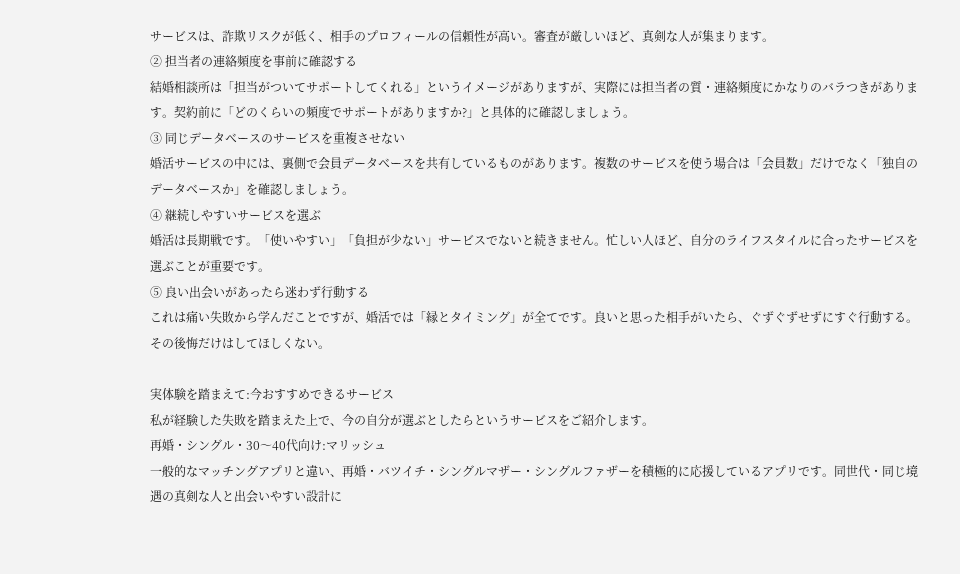サービスは、詐欺リスクが低く、相手のプロフィールの信頼性が高い。審査が厳しいほど、真剣な人が集まります。
② 担当者の連絡頻度を事前に確認する
結婚相談所は「担当がついてサポートしてくれる」というイメージがありますが、実際には担当者の質・連絡頻度にかなりのバラつきがあります。契約前に「どのくらいの頻度でサポートがありますか?」と具体的に確認しましょう。
③ 同じデータベースのサービスを重複させない
婚活サービスの中には、裏側で会員データベースを共有しているものがあります。複数のサービスを使う場合は「会員数」だけでなく「独自のデータベースか」を確認しましょう。
④ 継続しやすいサービスを選ぶ
婚活は長期戦です。「使いやすい」「負担が少ない」サービスでないと続きません。忙しい人ほど、自分のライフスタイルに合ったサービスを選ぶことが重要です。
⑤ 良い出会いがあったら迷わず行動する
これは痛い失敗から学んだことですが、婚活では「縁とタイミング」が全てです。良いと思った相手がいたら、ぐずぐずせずにすぐ行動する。その後悔だけはしてほしくない。

実体験を踏まえて:今おすすめできるサービス
私が経験した失敗を踏まえた上で、今の自分が選ぶとしたらというサービスをご紹介します。
再婚・シングル・30〜40代向け:マリッシュ
一般的なマッチングアプリと違い、再婚・バツイチ・シングルマザー・シングルファザーを積極的に応援しているアプリです。同世代・同じ境遇の真剣な人と出会いやすい設計に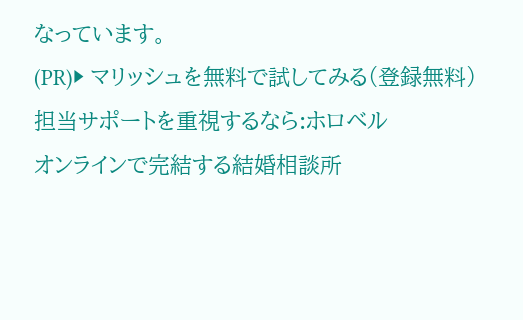なっています。
(PR)▶ マリッシュを無料で試してみる(登録無料)
担当サポートを重視するなら:ホロベル
オンラインで完結する結婚相談所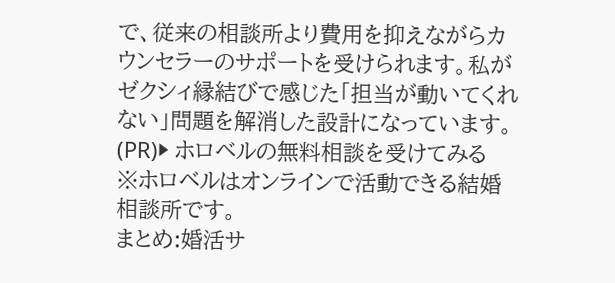で、従来の相談所より費用を抑えながらカウンセラーのサポートを受けられます。私がゼクシィ縁結びで感じた「担当が動いてくれない」問題を解消した設計になっています。
(PR)▶ ホロベルの無料相談を受けてみる
※ホロベルはオンラインで活動できる結婚相談所です。
まとめ:婚活サ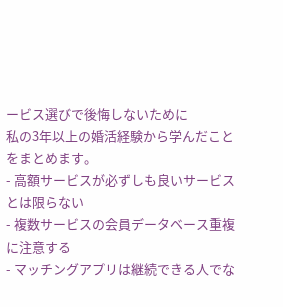ービス選びで後悔しないために
私の3年以上の婚活経験から学んだことをまとめます。
- 高額サービスが必ずしも良いサービスとは限らない
- 複数サービスの会員データベース重複に注意する
- マッチングアプリは継続できる人でな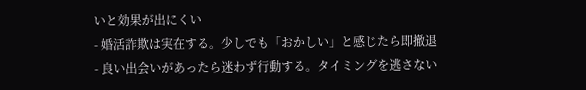いと効果が出にくい
- 婚活詐欺は実在する。少しでも「おかしい」と感じたら即撤退
- 良い出会いがあったら迷わず行動する。タイミングを逃さない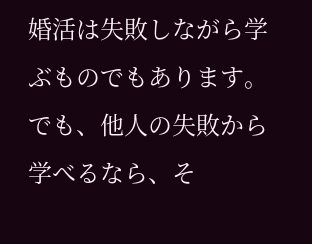婚活は失敗しながら学ぶものでもあります。でも、他人の失敗から学べるなら、そ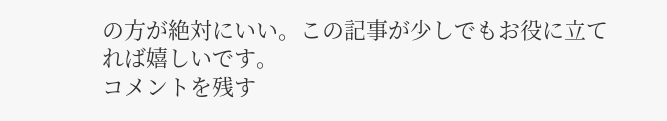の方が絶対にいい。この記事が少しでもお役に立てれば嬉しいです。
コメントを残す